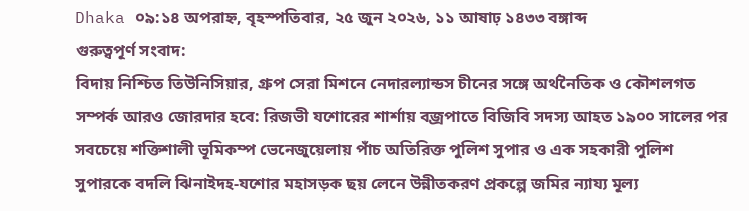Dhaka ০৯:১৪ অপরাহ্ন, বৃহস্পতিবার, ২৫ জুন ২০২৬, ১১ আষাঢ় ১৪৩৩ বঙ্গাব্দ
গুরুত্বপূর্ণ সংবাদ:
বিদায় নিশ্চিত তিউনিসিয়ার, গ্রুপ সেরা মিশনে নেদারল্যান্ডস চীনের সঙ্গে অর্থনৈতিক ও কৌশলগত সম্পর্ক আরও জোরদার হবে: রিজভী যশোরের শার্শায় বজ্রপাতে বিজিবি সদস্য আহত ১৯০০ সালের পর সবচেয়ে শক্তিশালী ভূমিকম্প ভেনেজুয়েলায় পাঁচ অতিরিক্ত পুলিশ সুপার ও এক সহকারী পুলিশ সুপারকে বদলি ঝিনাইদহ-যশোর মহাসড়ক ছয় লেনে উন্নীতকরণ প্রকল্পে জমির ন্যায্য মূল্য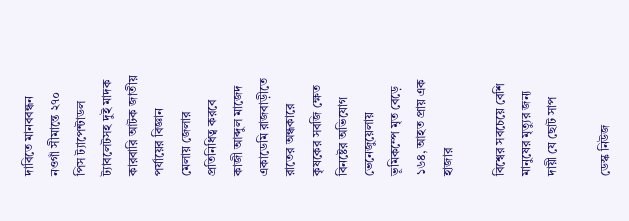দাবিতে মানববন্ধন নওগাঁ সীমান্তে ২৭০ পিস ট্যাপেন্টাডল ট্যাবলেটসহ দুই মাদক কারবারি আটক জাতীয় পর্যায়ের বিজ্ঞান মেলায় জেলার প্রতিনিধিত্ব করবে কাজী আব্দুল মাজেদ একাডেমি রাজবাড়ীতে রাতের অন্ধকারে কৃষকের সবজি ক্ষেত বিনষ্টের অভিযোগ ভেনেজুয়েলায় ভূমিকম্পে মৃত বেড়ে ১৬৪, আহত প্রায় এক হাজার

বিশ্বের সবচেয়ে বেশি মানুষের মৃত্যুর জন্য দায়ী যে ছোট সাপ

ডেস্ক নিউজ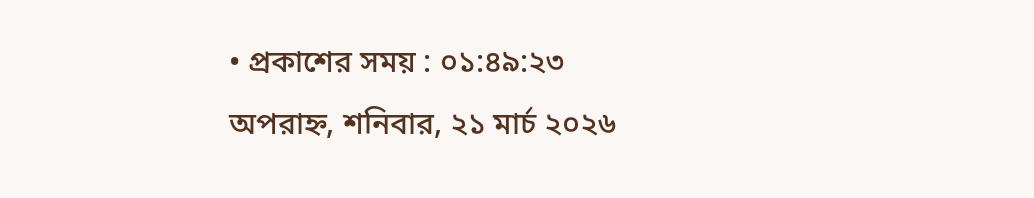• প্রকাশের সময় : ০১:৪৯:২৩ অপরাহ্ন, শনিবার, ২১ মার্চ ২০২৬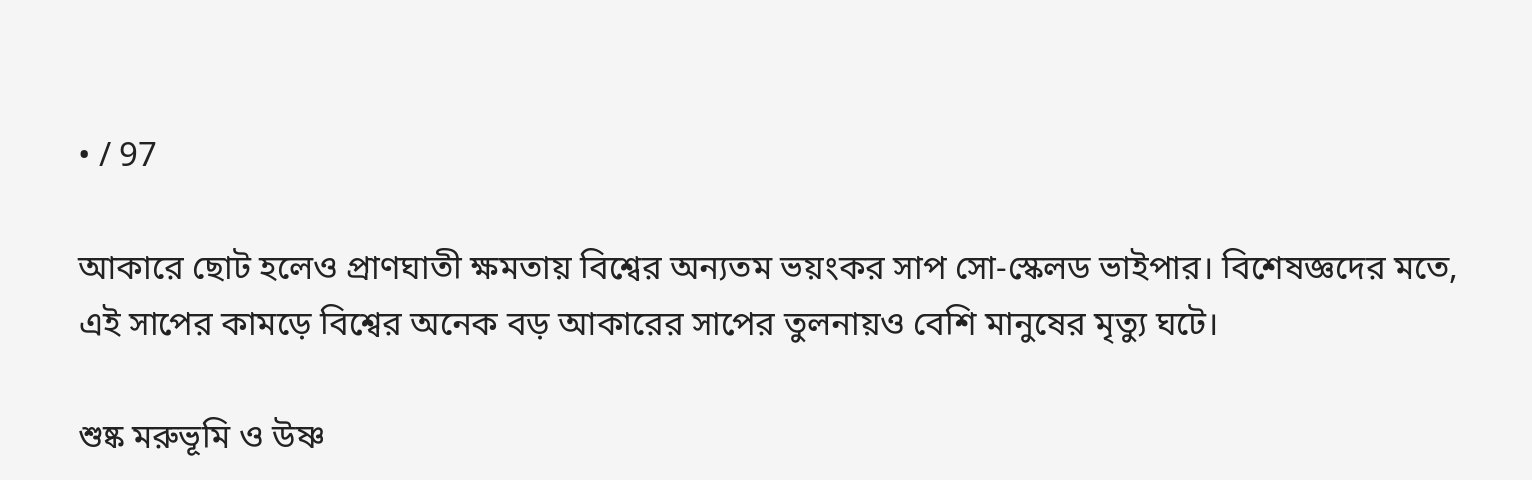• / 97

আকারে ছোট হলেও প্রাণঘাতী ক্ষমতায় বিশ্বের অন্যতম ভয়ংকর সাপ সো-স্কেলড ভাইপার। বিশেষজ্ঞদের মতে, এই সাপের কামড়ে বিশ্বের অনেক বড় আকারের সাপের তুলনায়ও বেশি মানুষের মৃত্যু ঘটে।

শুষ্ক মরুভূমি ও উষ্ণ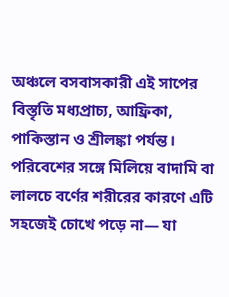অঞ্চলে বসবাসকারী এই সাপের বিস্তৃতি মধ্যপ্রাচ্য, আফ্রিকা, পাকিস্তান ও শ্রীলঙ্কা পর্যন্ত। পরিবেশের সঙ্গে মিলিয়ে বাদামি বা লালচে বর্ণের শরীরের কারণে এটি সহজেই চোখে পড়ে না— যা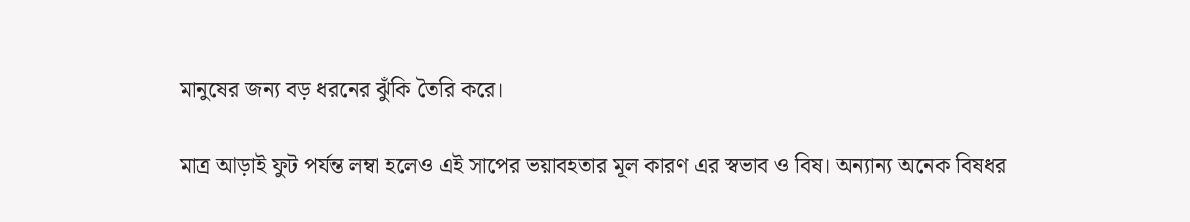মানুষের জন্য বড় ধরনের ঝুঁকি তৈরি করে।

মাত্র আড়াই ফুট পর্যন্ত লম্বা হলেও এই সাপের ভয়াবহতার মূল কারণ এর স্বভাব ও বিষ। অন্যান্য অনেক বিষধর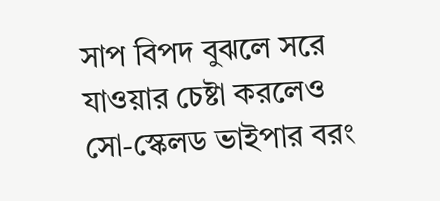সাপ বিপদ বুঝলে সরে যাওয়ার চেষ্টা করলেও সো-স্কেলড ভাইপার বরং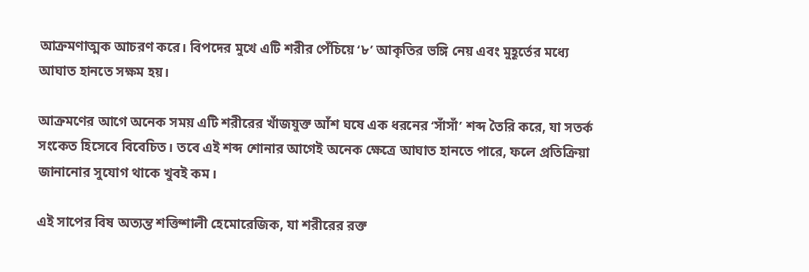আক্রমণাত্মক আচরণ করে। বিপদের মুখে এটি শরীর পেঁচিয়ে ‘৮’ আকৃতির ভঙ্গি নেয় এবং মুহূর্তের মধ্যে আঘাত হানতে সক্ষম হয়।

আক্রমণের আগে অনেক সময় এটি শরীরের খাঁজযুক্ত আঁশ ঘষে এক ধরনের ‘সাঁসাঁ’ শব্দ তৈরি করে, যা সতর্ক সংকেত হিসেবে বিবেচিত। তবে এই শব্দ শোনার আগেই অনেক ক্ষেত্রে আঘাত হানতে পারে, ফলে প্রতিক্রিয়া জানানোর সুযোগ থাকে খুবই কম।

এই সাপের বিষ অত্যন্ত শক্তিশালী হেমোরেজিক, যা শরীরের রক্ত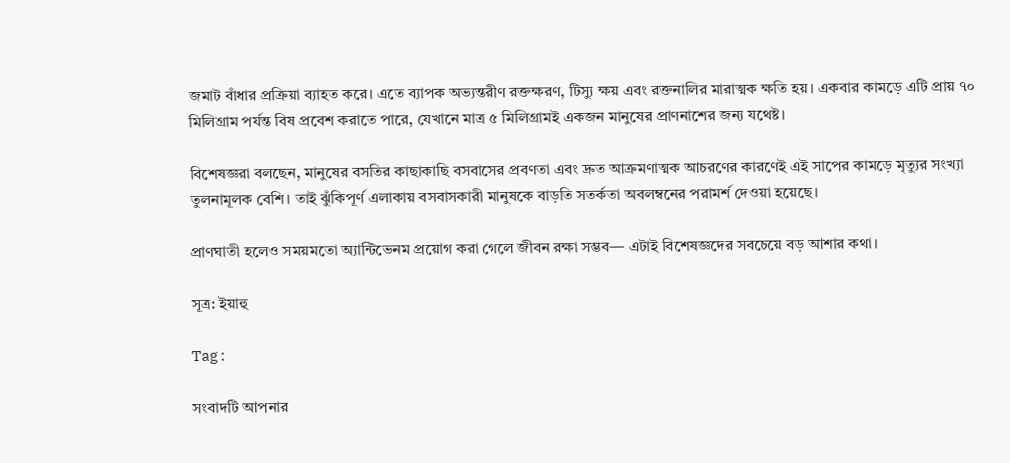জমাট বাঁধার প্রক্রিয়া ব্যাহত করে। এতে ব্যাপক অভ্যন্তরীণ রক্তক্ষরণ, টিস্যু ক্ষয় এবং রক্তনালির মারাত্মক ক্ষতি হয়। একবার কামড়ে এটি প্রায় ৭০ মিলিগ্রাম পর্যন্ত বিষ প্রবেশ করাতে পারে, যেখানে মাত্র ৫ মিলিগ্রামই একজন মানুষের প্রাণনাশের জন্য যথেষ্ট।

বিশেষজ্ঞরা বলছেন, মানুষের বসতির কাছাকাছি বসবাসের প্রবণতা এবং দ্রুত আক্রমণাত্মক আচরণের কারণেই এই সাপের কামড়ে মৃত্যুর সংখ্যা তুলনামূলক বেশি। তাই ঝুঁকিপূর্ণ এলাকায় বসবাসকারী মানুষকে বাড়তি সতর্কতা অবলম্বনের পরামর্শ দেওয়া হয়েছে।

প্রাণঘাতী হলেও সময়মতো অ্যান্টিভেনম প্রয়োগ করা গেলে জীবন রক্ষা সম্ভব— এটাই বিশেষজ্ঞদের সবচেয়ে বড় আশার কথা।

সূত্র: ইয়াহু

Tag :

সংবাদটি আপনার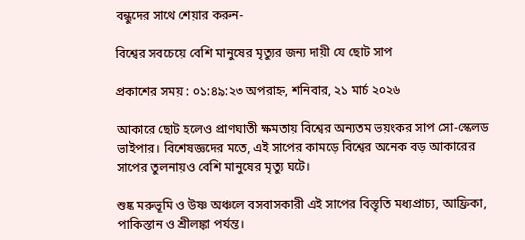বন্ধুদের সাথে শেয়ার করুন-

বিশ্বের সবচেয়ে বেশি মানুষের মৃত্যুর জন্য দায়ী যে ছোট সাপ

প্রকাশের সময় : ০১:৪৯:২৩ অপরাহ্ন, শনিবার, ২১ মার্চ ২০২৬

আকারে ছোট হলেও প্রাণঘাতী ক্ষমতায় বিশ্বের অন্যতম ভয়ংকর সাপ সো-স্কেলড ভাইপার। বিশেষজ্ঞদের মতে, এই সাপের কামড়ে বিশ্বের অনেক বড় আকারের সাপের তুলনায়ও বেশি মানুষের মৃত্যু ঘটে।

শুষ্ক মরুভূমি ও উষ্ণ অঞ্চলে বসবাসকারী এই সাপের বিস্তৃতি মধ্যপ্রাচ্য, আফ্রিকা, পাকিস্তান ও শ্রীলঙ্কা পর্যন্ত।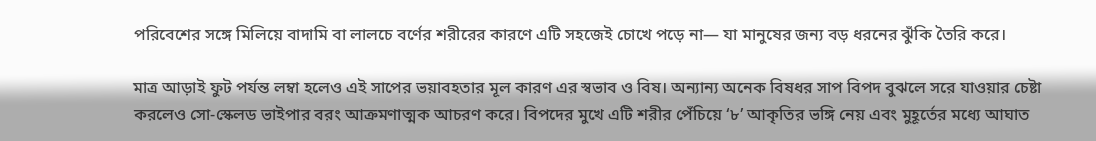পরিবেশের সঙ্গে মিলিয়ে বাদামি বা লালচে বর্ণের শরীরের কারণে এটি সহজেই চোখে পড়ে না— যা মানুষের জন্য বড় ধরনের ঝুঁকি তৈরি করে।

মাত্র আড়াই ফুট পর্যন্ত লম্বা হলেও এই সাপের ভয়াবহতার মূল কারণ এর স্বভাব ও বিষ। অন্যান্য অনেক বিষধর সাপ বিপদ বুঝলে সরে যাওয়ার চেষ্টা করলেও সো-স্কেলড ভাইপার বরং আক্রমণাত্মক আচরণ করে। বিপদের মুখে এটি শরীর পেঁচিয়ে ‘৮’ আকৃতির ভঙ্গি নেয় এবং মুহূর্তের মধ্যে আঘাত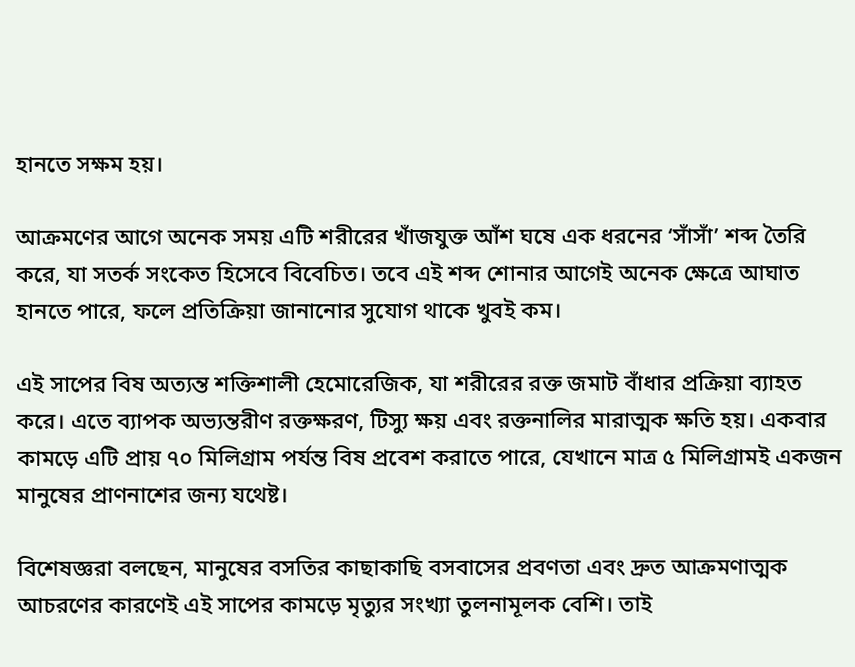হানতে সক্ষম হয়।

আক্রমণের আগে অনেক সময় এটি শরীরের খাঁজযুক্ত আঁশ ঘষে এক ধরনের ‘সাঁসাঁ’ শব্দ তৈরি করে, যা সতর্ক সংকেত হিসেবে বিবেচিত। তবে এই শব্দ শোনার আগেই অনেক ক্ষেত্রে আঘাত হানতে পারে, ফলে প্রতিক্রিয়া জানানোর সুযোগ থাকে খুবই কম।

এই সাপের বিষ অত্যন্ত শক্তিশালী হেমোরেজিক, যা শরীরের রক্ত জমাট বাঁধার প্রক্রিয়া ব্যাহত করে। এতে ব্যাপক অভ্যন্তরীণ রক্তক্ষরণ, টিস্যু ক্ষয় এবং রক্তনালির মারাত্মক ক্ষতি হয়। একবার কামড়ে এটি প্রায় ৭০ মিলিগ্রাম পর্যন্ত বিষ প্রবেশ করাতে পারে, যেখানে মাত্র ৫ মিলিগ্রামই একজন মানুষের প্রাণনাশের জন্য যথেষ্ট।

বিশেষজ্ঞরা বলছেন, মানুষের বসতির কাছাকাছি বসবাসের প্রবণতা এবং দ্রুত আক্রমণাত্মক আচরণের কারণেই এই সাপের কামড়ে মৃত্যুর সংখ্যা তুলনামূলক বেশি। তাই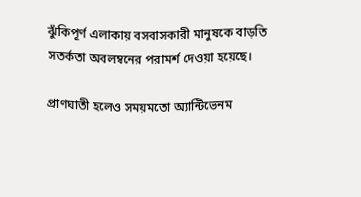ঝুঁকিপূর্ণ এলাকায় বসবাসকারী মানুষকে বাড়তি সতর্কতা অবলম্বনের পরামর্শ দেওয়া হয়েছে।

প্রাণঘাতী হলেও সময়মতো অ্যান্টিভেনম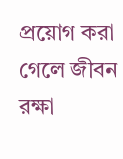প্রয়োগ করা গেলে জীবন রক্ষা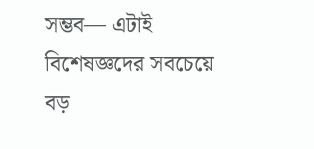সম্ভব— এটাই বিশেষজ্ঞদের সবচেয়ে বড়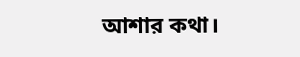আশার কথা।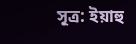সূত্র: ইয়াহু